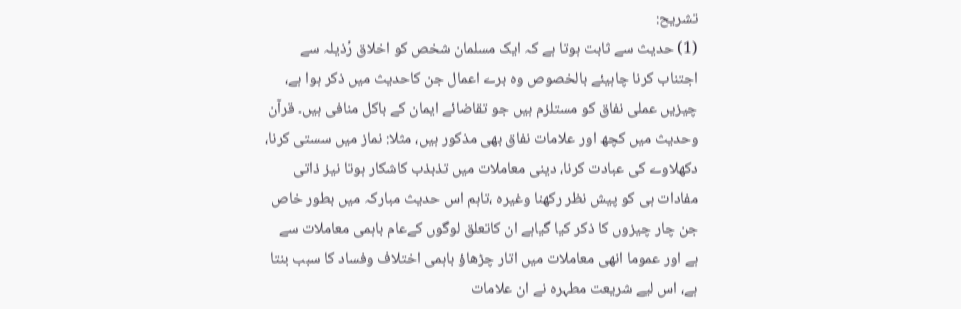تشریح:
(1) حدیث سے ثابت ہوتا ہے کہ ایک مسلمان شخص کو اخلاق رۡذیلہ سے اجتناب کرنا چاہیئے بالخصوص وہ برے اعمال جن کاحدیث میں ذکر ہوا ہے، چیزیں عملی نفاق کو مستلزم ہیں جو تقاضائے ایمان کے باکل منافی ہیں۔ قرآن وحدیث میں کچھ اور علامات نفاق بھی مذکور ہیں، مثلا: نماز میں سستی کرنا، دکھلاوے کی عبادت کرنا، دینی معاملات میں تذبذب کاشکار ہوتا نیز ذاتی مفادات ہی کو پیش نظر رکھنا وغیرہ ،تاہم اس حدیث مبارکہ میں بطور خاص جن چار چیزوں کا ذکر کیا گیاہے ان کاتعلق لوگوں کےعام باہمی معاملات سے ہے اور عموما انھی معاملات میں اتار چڑھاؤ باہمی اختلاف وفساد کا سبب بنتا ہے، اس لیے شریعت مطہرہ نے ان علامات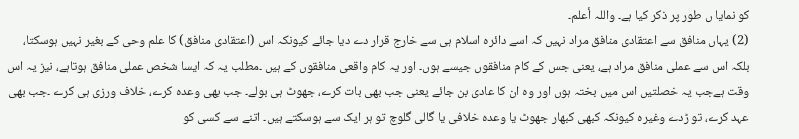کو نمایا ں طور پر ذکر کیا ہے۔ واللہ أعلم۔
(2) یہاں منافق سے اعتقادی منافق مراد نہیں کہ اسے دائرہ اسلام ہی سے خارج قرار دے دیا جائے کیونکہ اس (اعتقادی منافق) کا علم وحی کے بغیر نہیں ہوسکتا، بلکہ اس سے عملی منافق مراد ہے، یعنی جس کے کام منافقوں جیسے ہوں۔ اور یہ کام واقعی منافقوں کے ہیں ۔مطلب یہ کہ ایسا شخص عملی منافق ہوتاہے، نیز یہ اس وقت ہےجب یہ خصلتیں اس میں بختہ ہوں اور وہ ان کا عادی بن جائے یعنی جب بھی بات کرے، جھوٹ ہی بولے۔ جب بھی وعدہ کرے، خلاف ورزی ہی کرے ۔جب بھی عہد کرے، تو ڑدے وغیرہ کیونکہ کبھی کبھار جھوٹ یا وعدہ خلافی یا گالی گلوچ تو ہر ایک سے ہوسکتے ہیں۔ اتنے سے کسی کو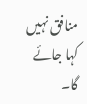منافق نہیں کہا جائے گا۔